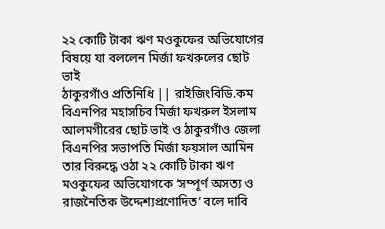২২ কোটি টাকা ঋণ মওকুফের অভিযোগের বিষয়ে যা বললেন মির্জা ফখরুলের ছোট ভাই
ঠাকুরগাঁও প্রতিনিধি || রাইজিংবিডি.কম
বিএনপির মহাসচিব মির্জা ফখরুল ইসলাম আলমগীরের ছোট ভাই ও ঠাকুরগাঁও জেলা বিএনপির সভাপতি মির্জা ফয়সাল আমিন তার বিরুদ্ধে ওঠা ২২ কোটি টাকা ঋণ মওকুফের অভিযোগকে ‘সম্পূর্ণ অসত্য ও রাজনৈতিক উদ্দেশ্যপ্রণোদিত’ বলে দাবি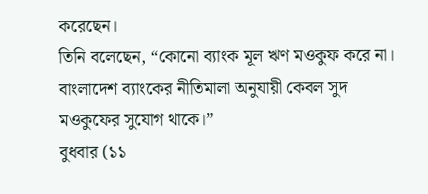করেছেন।
তিনি বলেছেন, “কোনো ব্যাংক মূল ঋণ মওকুফ করে না। বাংলাদেশ ব্যাংকের নীতিমালা অনুযায়ী কেবল সুদ মওকুফের সুযোগ থাকে।”
বুধবার (১১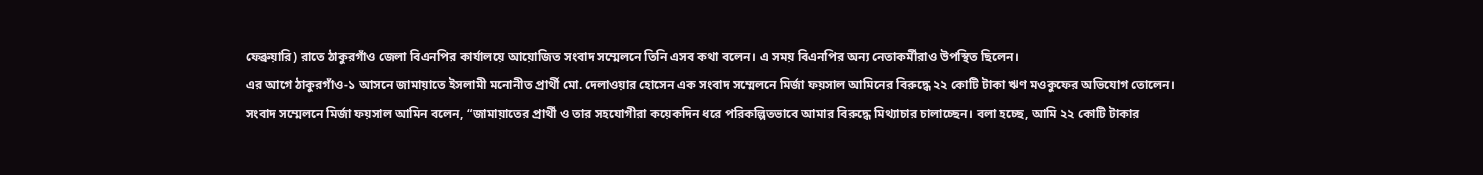ফেব্রুয়ারি) রাতে ঠাকুরগাঁও জেলা বিএনপির কার্যালয়ে আয়োজিত সংবাদ সম্মেলনে তিনি এসব কথা বলেন। এ সময় বিএনপির অন্য নেতাকর্মীরাও উপস্থিত ছিলেন।
এর আগে ঠাকুরগাঁও-১ আসনে জামায়াতে ইসলামী মনোনীত প্রার্থী মো. দেলাওয়ার হোসেন এক সংবাদ সম্মেলনে মির্জা ফয়সাল আমিনের বিরুদ্ধে ২২ কোটি টাকা ঋণ মওকুফের অভিযোগ তোলেন।
সংবাদ সম্মেলনে মির্জা ফয়সাল আমিন বলেন, “জামায়াতের প্রার্থী ও তার সহযোগীরা কয়েকদিন ধরে পরিকল্পিতভাবে আমার বিরুদ্ধে মিথ্যাচার চালাচ্ছেন। বলা হচ্ছে, আমি ২২ কোটি টাকার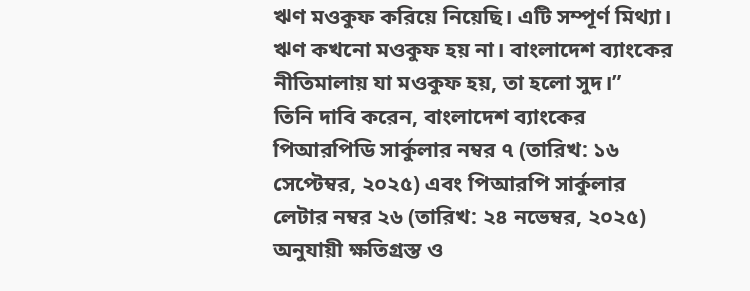ঋণ মওকুফ করিয়ে নিয়েছি। এটি সম্পূর্ণ মিথ্যা। ঋণ কখনো মওকুফ হয় না। বাংলাদেশ ব্যাংকের নীতিমালায় যা মওকুফ হয়, তা হলো সুদ।”
তিনি দাবি করেন, বাংলাদেশ ব্যাংকের পিআরপিডি সার্কুলার নম্বর ৭ (তারিখ: ১৬ সেপ্টেম্বর, ২০২৫) এবং পিআরপি সার্কুলার লেটার নম্বর ২৬ (তারিখ: ২৪ নভেম্বর, ২০২৫) অনুযায়ী ক্ষতিগ্রস্ত ও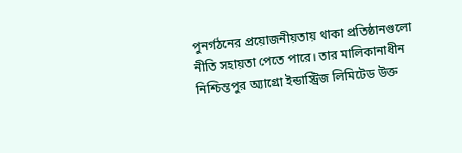পুনর্গঠনের প্রয়োজনীয়তায় থাকা প্রতিষ্ঠানগুলো নীতি সহায়তা পেতে পারে। তার মালিকানাধীন নিশ্চিন্তপুর অ্যাগ্রো ইন্ডাস্ট্রিজ লিমিটেড উক্ত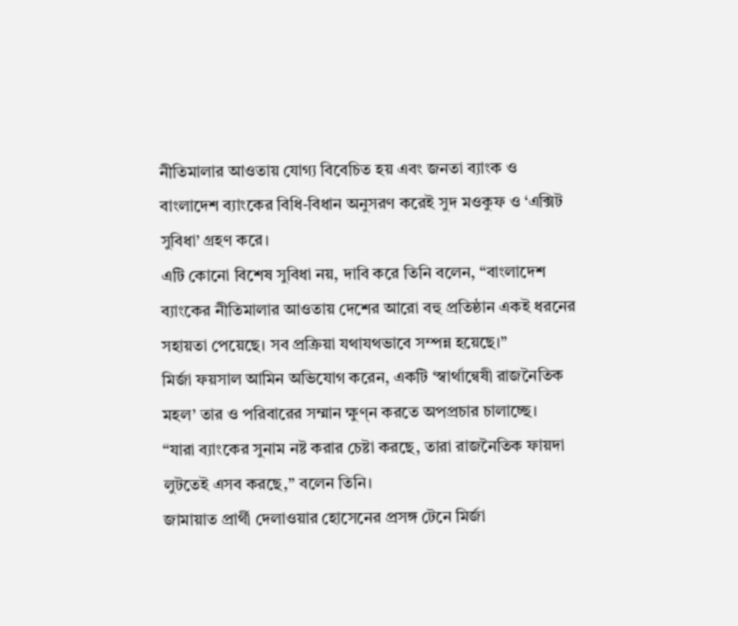নীতিমালার আওতায় যোগ্য বিবেচিত হয় এবং জনতা ব্যাংক ও বাংলাদেশ ব্যাংকের বিধি-বিধান অনুসরণ করেই সুদ মওকুফ ও ‘এক্সিট সুবিধা’ গ্রহণ করে।
এটি কোনো বিশেষ সুবিধা নয়, দাবি করে তিনি বলেন, “বাংলাদেশ ব্যাংকের নীতিমালার আওতায় দেশের আরো বহু প্রতিষ্ঠান একই ধরনের সহায়তা পেয়েছে। সব প্রক্রিয়া যথাযথভাবে সম্পন্ন হয়েছে।”
মির্জা ফয়সাল আমিন অভিযোগ করেন, একটি ‘স্বার্থান্বেষী রাজনৈতিক মহল’ তার ও পরিবারের সম্মান ক্ষুণ্ন করতে অপপ্রচার চালাচ্ছে।
“যারা ব্যাংকের সুনাম নষ্ট করার চেষ্টা করছে, তারা রাজনৈতিক ফায়দা লুটতেই এসব করছে,” বলেন তিনি।
জামায়াত প্রার্থী দেলাওয়ার হোসেনের প্রসঙ্গ টেনে মির্জা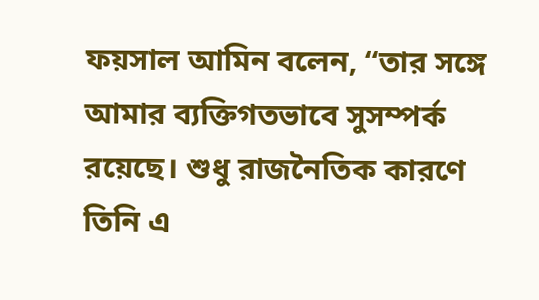ফয়সাল আমিন বলেন, “তার সঙ্গে আমার ব্যক্তিগতভাবে সুসম্পর্ক রয়েছে। শুধু রাজনৈতিক কারণে তিনি এ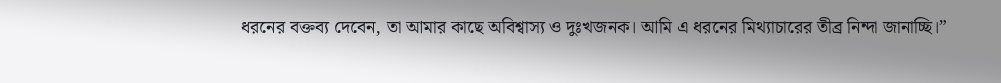ধরনের বক্তব্য দেবেন, তা আমার কাছে অবিশ্বাস্য ও দুঃখজনক। আমি এ ধরনের মিথ্যাচারের তীব্র নিন্দা জানাচ্ছি।”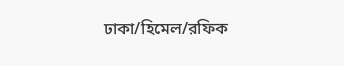ঢাকা/হিমেল/রফিক